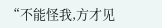“不能怪我,方才见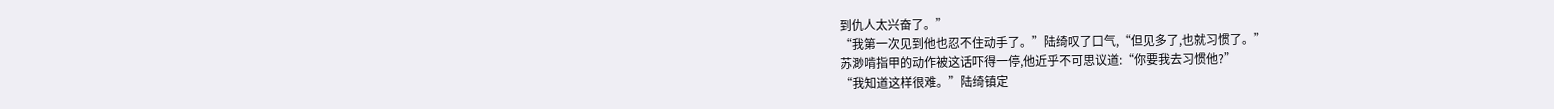到仇人太兴奋了。”
“我第一次见到他也忍不住动手了。”陆绮叹了口气,“但见多了,也就习惯了。”
苏渺啃指甲的动作被这话吓得一停,他近乎不可思议道:“你要我去习惯他?”
“我知道这样很难。”陆绮镇定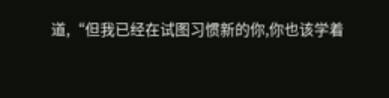道,“但我已经在试图习惯新的你,你也该学着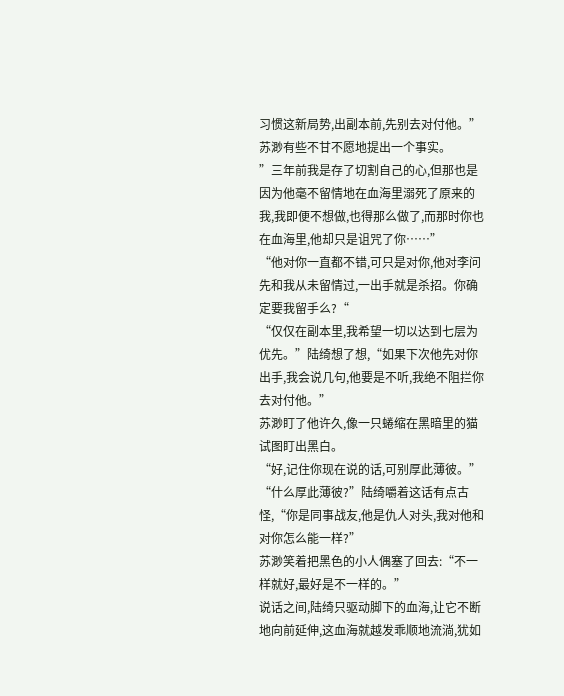习惯这新局势,出副本前,先别去对付他。”
苏渺有些不甘不愿地提出一个事实。
”三年前我是存了切割自己的心,但那也是因为他毫不留情地在血海里溺死了原来的我,我即便不想做,也得那么做了,而那时你也在血海里,他却只是诅咒了你……”
“他对你一直都不错,可只是对你,他对李问先和我从未留情过,一出手就是杀招。你确定要我留手么?“
“仅仅在副本里,我希望一切以达到七层为优先。”陆绮想了想,“如果下次他先对你出手,我会说几句,他要是不听,我绝不阻拦你去对付他。”
苏渺盯了他许久,像一只蜷缩在黑暗里的猫试图盯出黑白。
“好,记住你现在说的话,可别厚此薄彼。”
“什么厚此薄彼?”陆绮嚼着这话有点古怪,“你是同事战友,他是仇人对头,我对他和对你怎么能一样?”
苏渺笑着把黑色的小人偶塞了回去:“不一样就好,最好是不一样的。”
说话之间,陆绮只驱动脚下的血海,让它不断地向前延伸,这血海就越发乖顺地流淌,犹如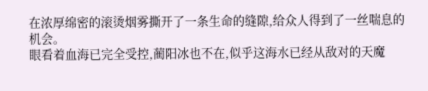在浓厚绵密的滚烫烟雾撕开了一条生命的缝隙,给众人得到了一丝喘息的机会。
眼看着血海已完全受控,蔺阳冰也不在,似乎这海水已经从敌对的天魔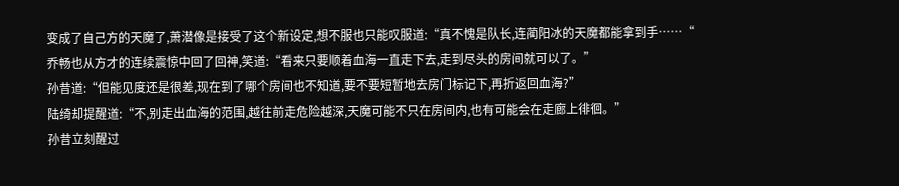变成了自己方的天魔了,萧潜像是接受了这个新设定,想不服也只能叹服道:“真不愧是队长,连蔺阳冰的天魔都能拿到手……“
乔畅也从方才的连续震惊中回了回神,笑道:“看来只要顺着血海一直走下去,走到尽头的房间就可以了。”
孙昔道:“但能见度还是很差,现在到了哪个房间也不知道,要不要短暂地去房门标记下,再折返回血海?”
陆绮却提醒道:“不,别走出血海的范围,越往前走危险越深,天魔可能不只在房间内,也有可能会在走廊上徘徊。”
孙昔立刻醒过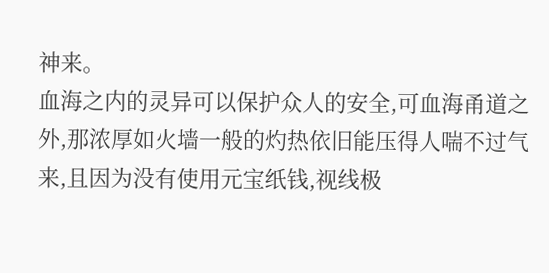神来。
血海之内的灵异可以保护众人的安全,可血海甬道之外,那浓厚如火墙一般的灼热依旧能压得人喘不过气来,且因为没有使用元宝纸钱,视线极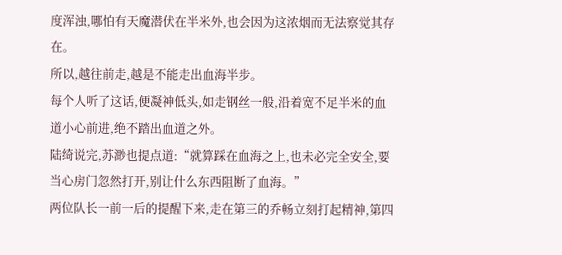度浑浊,哪怕有天魔潜伏在半米外,也会因为这浓烟而无法察觉其存在。
所以,越往前走,越是不能走出血海半步。
每个人听了这话,便凝神低头,如走钢丝一般,沿着宽不足半米的血道小心前进,绝不踏出血道之外。
陆绮说完,苏渺也提点道:“就算踩在血海之上,也未必完全安全,要当心房门忽然打开,别让什么东西阻断了血海。”
两位队长一前一后的提醒下来,走在第三的乔畅立刻打起精神,第四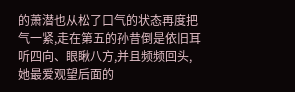的萧潜也从松了口气的状态再度把气一紧,走在第五的孙昔倒是依旧耳听四向、眼瞅八方,并且频频回头,她最爱观望后面的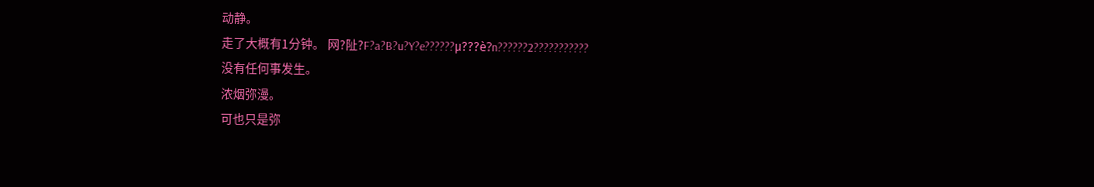动静。
走了大概有1分钟。 网?阯?F?a?B?u?Y?e??????μ???è?n??????2???????????
没有任何事发生。
浓烟弥漫。
可也只是弥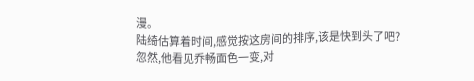漫。
陆绮估算着时间,感觉按这房间的排序,该是快到头了吧?
忽然,他看见乔畅面色一变,对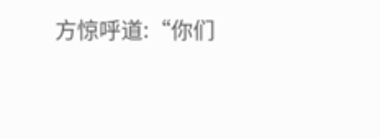方惊呼道:“你们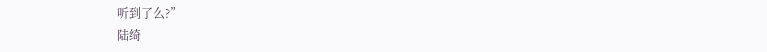听到了么?”
陆绮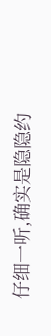仔细一听,确实是隐隐约